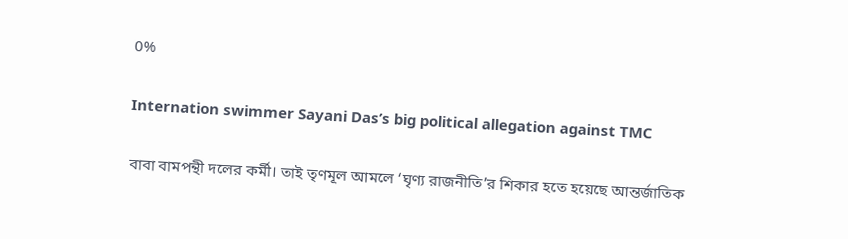0%

Internation swimmer Sayani Das’s big political allegation against TMC

বাবা বামপন্থী দলের কর্মী। তাই তৃণমূল আমলে ‘ঘৃণ্য রাজনীতি’র শিকার হতে হয়েছে আন্তর্জাতিক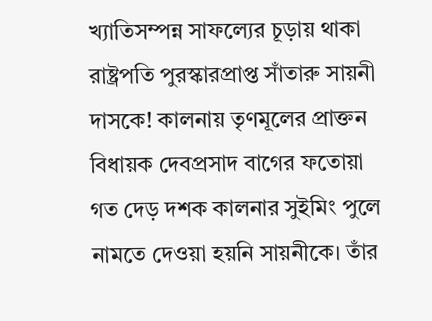খ্যাতিসম্পন্ন সাফল্যের চূড়ায় থাকা রাষ্ট্রপতি পুরস্কারপ্রাপ্ত সাঁতারু সায়নী দাসকে! কালনায় তৃণমূলের প্রাক্তন বিধায়ক দেবপ্রসাদ বাগের ফতোয়া গত দেড় দশক কালনার সুইমিং পুলে নামতে দেওয়া হয়নি সায়নীকে। তাঁর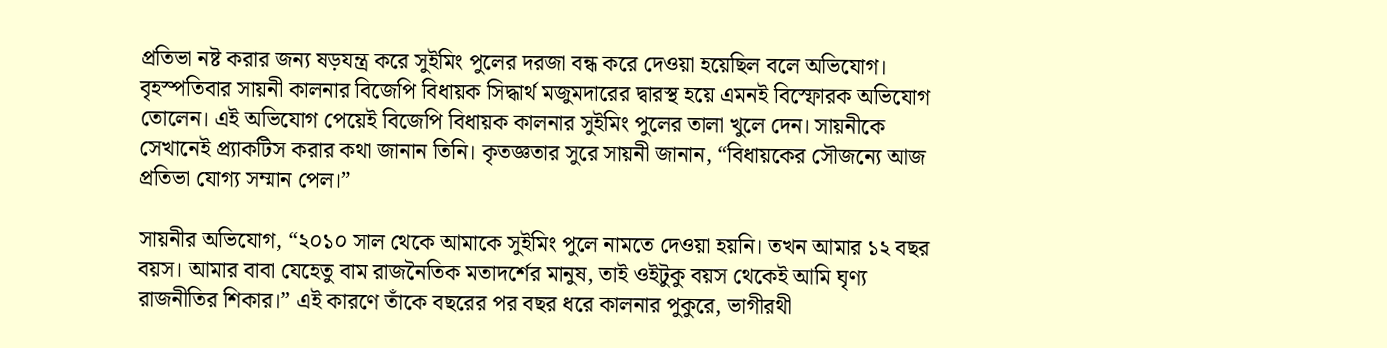প্রতিভা নষ্ট করার জন্য ষড়যন্ত্র করে সুইমিং পুলের দরজা বন্ধ করে দেওয়া হয়েছিল বলে অভিযোগ। বৃহস্পতিবার সায়নী কালনার বিজেপি বিধায়ক সিদ্ধার্থ মজুমদারের দ্বারস্থ হয়ে এমনই বিস্ফোরক অভিযোগ তোলেন। এই অভিযোগ পেয়েই বিজেপি বিধায়ক কালনার সুইমিং পুলের তালা খুলে দেন। সায়নীকে সেখানেই প্র্যাকটিস করার কথা জানান তিনি। কৃতজ্ঞতার সুরে সায়নী জানান, “বিধায়কের সৌজন্যে আজ প্রতিভা যোগ্য সম্মান পেল।”

সায়নীর অভিযোগ, “২০১০ সাল থেকে আমাকে সুইমিং পুলে নামতে দেওয়া হয়নি। তখন আমার ১২ বছর বয়স। আমার বাবা যেহেতু বাম রাজনৈতিক মতাদর্শের মানুষ, তাই ওইটুকু বয়স থেকেই আমি ঘৃণ্য রাজনীতির শিকার।” এই কারণে তাঁকে বছরের পর বছর ধরে কালনার পুকুরে, ভাগীরথী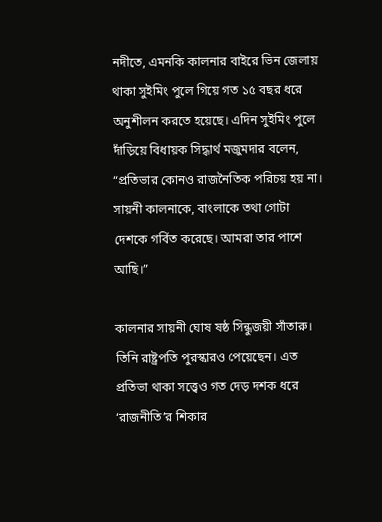নদীতে, এমনকি কালনার বাইরে ভিন জেলায় থাকা সুইমিং পুলে গিয়ে গত ১৫ বছর ধরে অনুশীলন করতে হয়েছে। এদিন সুইমিং পুলে দাঁড়িয়ে বিধায়ক সিদ্ধার্থ মজুমদার বলেন, “প্রতিভার কোনও রাজনৈতিক পরিচয় হয় না। সায়নী কালনাকে, বাংলাকে তথা গোটা দেশকে গর্বিত করেছে। আমরা তার পাশে আছি।”

কালনার সায়নী ঘোষ ষষ্ঠ সিন্ধুজয়ী সাঁতারু। তিনি রাষ্ট্রপতি পুরস্কারও পেয়েছেন। এত প্রতিভা থাকা সত্ত্বেও গত দেড় দশক ধরে ‘রাজনীতি’র শিকার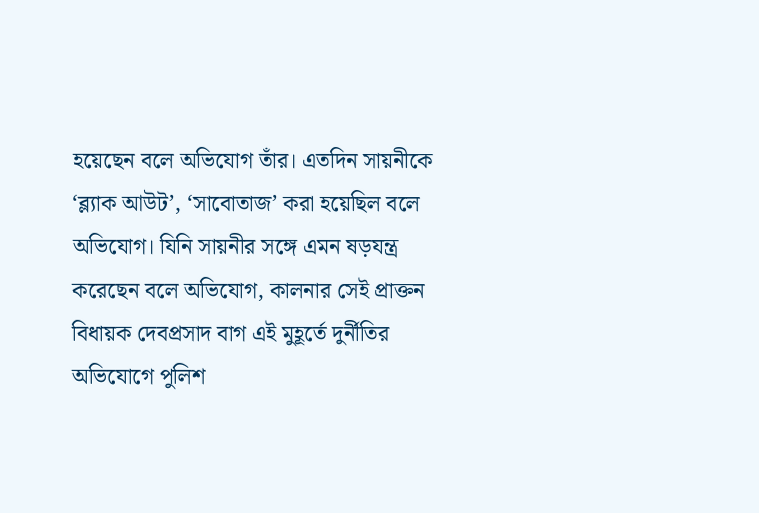হয়েছেন বলে অভিযোগ তাঁর। এতদিন সায়নীকে ‘ব্ল্যাক আউট’, ‘সাবোতাজ’ করা হয়েছিল বলে অভিযোগ। যিনি সায়নীর সঙ্গে এমন ষড়যন্ত্র করেছেন বলে অভিযোগ, কালনার সেই প্রাক্তন বিধায়ক দেবপ্রসাদ বাগ এই মুহূর্তে দুর্নীতির অভিযোগে পুলিশ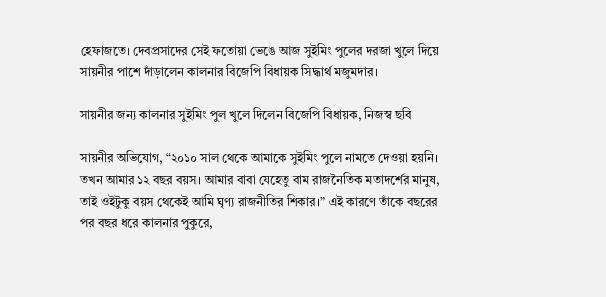হেফাজতে। দেবপ্রসাদের সেই ফতোয়া ভেঙে আজ সুইমিং পুলের দরজা খুলে দিয়ে সায়নীর পাশে দাঁড়ালেন কালনার বিজেপি বিধায়ক সিদ্ধার্থ মজুমদার।

সায়নীর জন্য কালনার সুইমিং পুল খুলে দিলেন বিজেপি বিধায়ক, নিজস্ব ছবি

সায়নীর অভিযোগ, “২০১০ সাল থেকে আমাকে সুইমিং পুলে নামতে দেওয়া হয়নি। তখন আমার ১২ বছর বয়স। আমার বাবা যেহেতু বাম রাজনৈতিক মতাদর্শের মানুষ, তাই ওইটুকু বয়স থেকেই আমি ঘৃণ্য রাজনীতির শিকার।” এই কারণে তাঁকে বছরের পর বছর ধরে কালনার পুকুরে,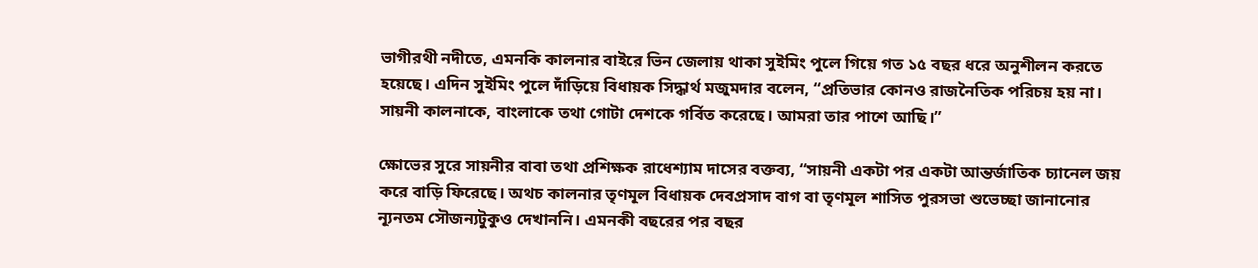ভাগীরথী নদীতে, এমনকি কালনার বাইরে ভিন জেলায় থাকা সুইমিং পুলে গিয়ে গত ১৫ বছর ধরে অনুশীলন করতে হয়েছে। এদিন সুইমিং পুলে দাঁড়িয়ে বিধায়ক সিদ্ধার্থ মজুমদার বলেন, “প্রতিভার কোনও রাজনৈতিক পরিচয় হয় না। সায়নী কালনাকে, বাংলাকে তথা গোটা দেশকে গর্বিত করেছে। আমরা তার পাশে আছি।”

ক্ষোভের সুরে সায়নীর বাবা তথা প্রশিক্ষক রাধেশ্যাম দাসের বক্তব্য, “সায়নী একটা পর একটা আন্তর্জাতিক চ্যানেল জয় করে বাড়ি ফিরেছে। অথচ কালনার তৃণমূল বিধায়ক দেবপ্রসাদ বাগ বা তৃণমূল শাসিত পুরসভা শুভেচ্ছা জানানোর ন্যূনতম সৌজন্যটুকুও দেখাননি। এমনকী বছরের পর বছর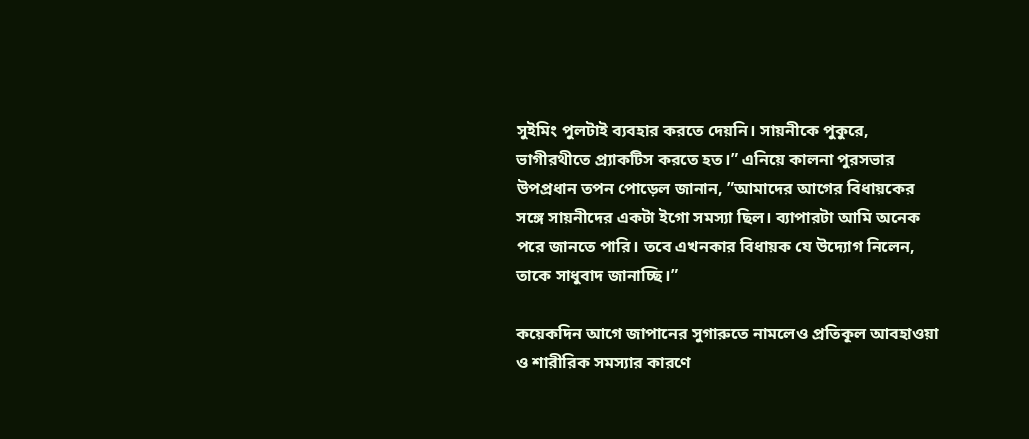সুইমিং পুলটাই ব্যবহার করতে দেয়নি। সায়নীকে পুকুরে, ভাগীরথীতে প্র্যাকটিস করতে হত।” এনিয়ে কালনা পুরসভার উপপ্রধান তপন পোড়েল জানান, ”আমাদের আগের বিধায়কের সঙ্গে সায়নীদের একটা ইগো সমস্যা ছিল। ব্যাপারটা আমি অনেক পরে জানতে পারি। তবে এখনকার বিধায়ক যে উদ্যোগ নিলেন, তাকে সাধুবাদ জানাচ্ছি।”

কয়েকদিন আগে জাপানের সুগারুতে নামলেও প্রতিকূল আবহাওয়া ও শারীরিক সমস্যার কারণে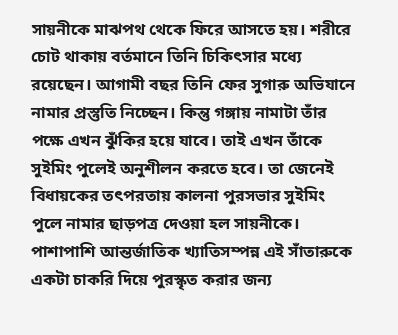সায়নীকে মাঝপথ থেকে ফিরে আসতে হয়। শরীরে চোট থাকায় বর্তমানে তিনি চিকিৎসার মধ্যে রয়েছেন। আগামী বছর তিনি ফের সুগারু অভিযানে নামার প্রস্তুতি নিচ্ছেন। কিন্তু গঙ্গায় নামাটা তাঁর পক্ষে এখন ঝুঁকির হয়ে যাবে। তাই এখন তাঁকে সুইমিং পুলেই অনুশীলন করতে হবে। তা জেনেই বিধায়কের তৎপরতায় কালনা পুরসভার সুইমিং পুলে নামার ছাড়পত্র দেওয়া হল সায়নীকে। পাশাপাশি আন্তর্জাতিক খ্যাতিসম্পন্ন এই সাঁতারুকে একটা চাকরি দিয়ে পুরস্কৃত করার জন্য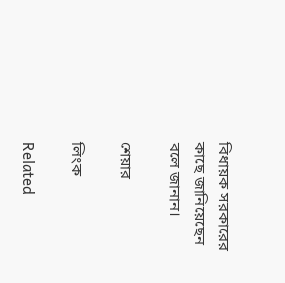বিধায়ক সরকারের কাছে জানিয়েছেন বলে জানান।

শেয়ার

লিংক

Related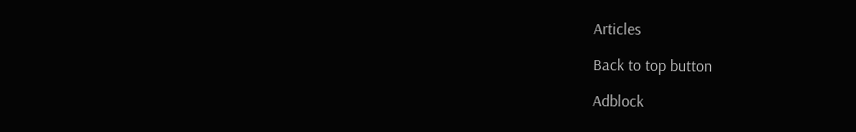Articles

Back to top button

Adblock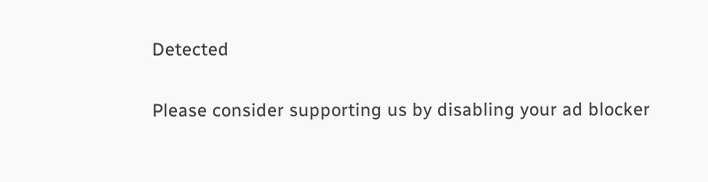Detected

Please consider supporting us by disabling your ad blocker